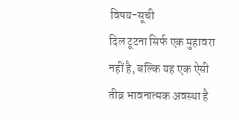विषय-सूची
दिल टूटना सिर्फ एक मुहावरा नहीं है, बल्कि यह एक ऐसी तीव्र भावनात्मक अवस्था है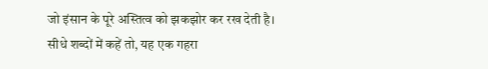जो इंसान के पूरे अस्तित्व को झकझोर कर रख देती है। सीधे शब्दों में कहें तो, यह एक गहरा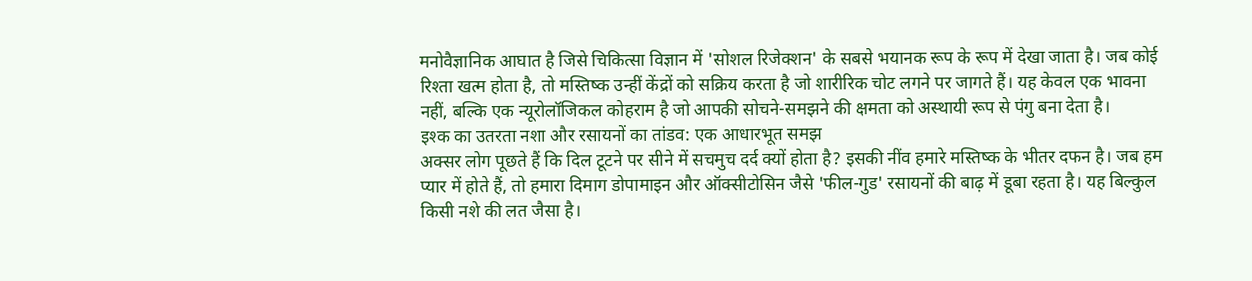मनोवैज्ञानिक आघात है जिसे चिकित्सा विज्ञान में 'सोशल रिजेक्शन' के सबसे भयानक रूप के रूप में देखा जाता है। जब कोई रिश्ता खत्म होता है, तो मस्तिष्क उन्हीं केंद्रों को सक्रिय करता है जो शारीरिक चोट लगने पर जागते हैं। यह केवल एक भावना नहीं, बल्कि एक न्यूरोलॉजिकल कोहराम है जो आपकी सोचने-समझने की क्षमता को अस्थायी रूप से पंगु बना देता है।
इश्क का उतरता नशा और रसायनों का तांडव: एक आधारभूत समझ
अक्सर लोग पूछते हैं कि दिल टूटने पर सीने में सचमुच दर्द क्यों होता है? इसकी नींव हमारे मस्तिष्क के भीतर दफन है। जब हम प्यार में होते हैं, तो हमारा दिमाग डोपामाइन और ऑक्सीटोसिन जैसे 'फील-गुड' रसायनों की बाढ़ में डूबा रहता है। यह बिल्कुल किसी नशे की लत जैसा है।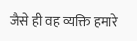जैसे ही वह व्यक्ति हमारे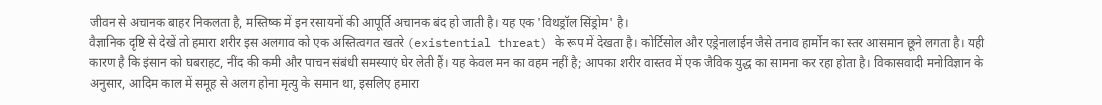जीवन से अचानक बाहर निकलता है, मस्तिष्क में इन रसायनों की आपूर्ति अचानक बंद हो जाती है। यह एक 'विथड्रॉल सिंड्रोम' है।
वैज्ञानिक दृष्टि से देखें तो हमारा शरीर इस अलगाव को एक अस्तित्वगत खतरे (existential threat) के रूप में देखता है। कोर्टिसोल और एड्रेनालाईन जैसे तनाव हार्मोन का स्तर आसमान छूने लगता है। यही कारण है कि इंसान को घबराहट, नींद की कमी और पाचन संबंधी समस्याएं घेर लेती हैं। यह केवल मन का वहम नहीं है; आपका शरीर वास्तव में एक जैविक युद्ध का सामना कर रहा होता है। विकासवादी मनोविज्ञान के अनुसार, आदिम काल में समूह से अलग होना मृत्यु के समान था, इसलिए हमारा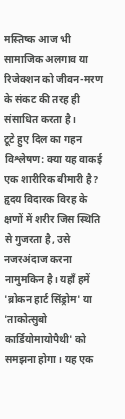मस्तिष्क आज भी सामाजिक अलगाव या रिजेक्शन को जीवन-मरण के संकट की तरह ही संसाधित करता है।
टूटे हुए दिल का गहन विश्लेषण: क्या यह वाकई एक शारीरिक बीमारी है?
हृदय विदारक विरह के क्षणों में शरीर जिस स्थिति से गुजरता है, उसे नजरअंदाज करना नामुमकिन है। यहाँ हमें 'ब्रोकन हार्ट सिंड्रोम' या 'ताकोत्सुबो कार्डियोमायोपैथी' को समझना होगा। यह एक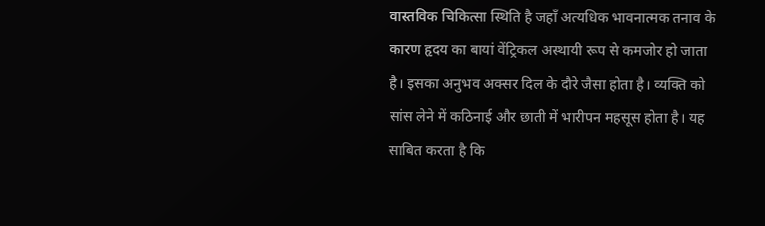वास्तविक चिकित्सा स्थिति है जहाँ अत्यधिक भावनात्मक तनाव के कारण हृदय का बायां वेंट्रिकल अस्थायी रूप से कमजोर हो जाता है। इसका अनुभव अक्सर दिल के दौरे जैसा होता है। व्यक्ति को सांस लेने में कठिनाई और छाती में भारीपन महसूस होता है। यह साबित करता है कि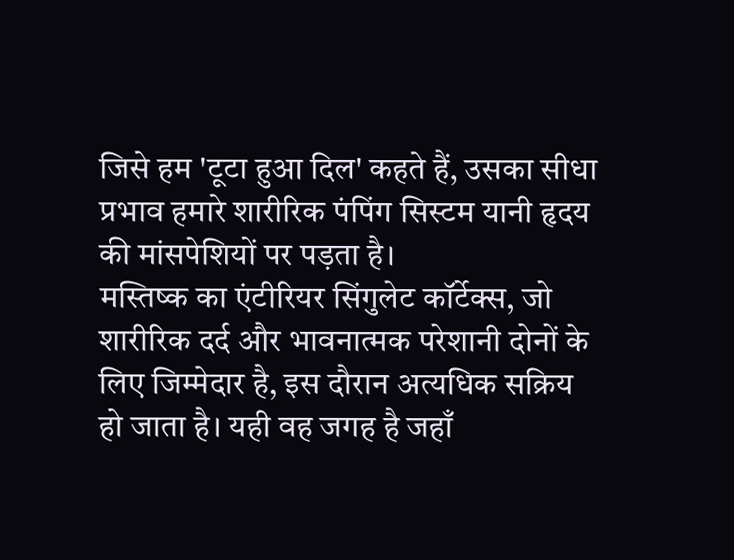जिसे हम 'टूटा हुआ दिल' कहते हैं, उसका सीधा प्रभाव हमारे शारीरिक पंपिंग सिस्टम यानी हृदय की मांसपेशियों पर पड़ता है।
मस्तिष्क का एंटीरियर सिंगुलेट कॉर्टेक्स, जो शारीरिक दर्द और भावनात्मक परेशानी दोनों के लिए जिम्मेदार है, इस दौरान अत्यधिक सक्रिय हो जाता है। यही वह जगह है जहाँ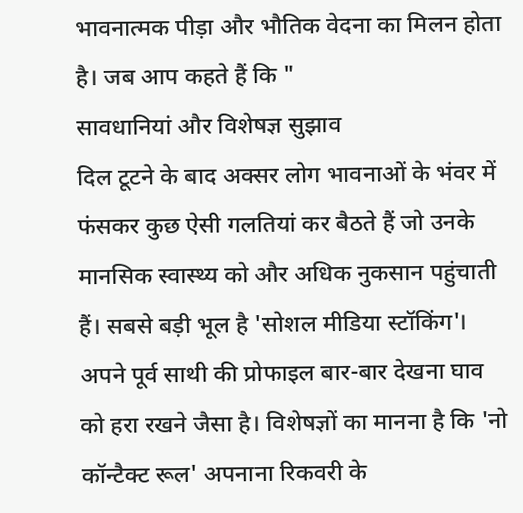भावनात्मक पीड़ा और भौतिक वेदना का मिलन होता है। जब आप कहते हैं कि "
सावधानियां और विशेषज्ञ सुझाव
दिल टूटने के बाद अक्सर लोग भावनाओं के भंवर में फंसकर कुछ ऐसी गलतियां कर बैठते हैं जो उनके मानसिक स्वास्थ्य को और अधिक नुकसान पहुंचाती हैं। सबसे बड़ी भूल है 'सोशल मीडिया स्टॉकिंग'। अपने पूर्व साथी की प्रोफाइल बार-बार देखना घाव को हरा रखने जैसा है। विशेषज्ञों का मानना है कि 'नो कॉन्टैक्ट रूल' अपनाना रिकवरी के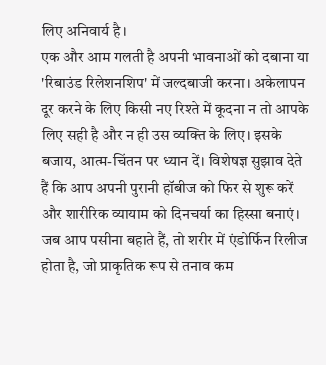लिए अनिवार्य है।
एक और आम गलती है अपनी भावनाओं को दबाना या 'रिबाउंड रिलेशनशिप' में जल्दबाजी करना। अकेलापन दूर करने के लिए किसी नए रिश्ते में कूदना न तो आपके लिए सही है और न ही उस व्यक्ति के लिए। इसके बजाय, आत्म-चिंतन पर ध्यान दें। विशेषज्ञ सुझाव देते हैं कि आप अपनी पुरानी हॉबीज को फिर से शुरू करें और शारीरिक व्यायाम को दिनचर्या का हिस्सा बनाएं। जब आप पसीना बहाते हैं, तो शरीर में एंडोर्फिन रिलीज होता है, जो प्राकृतिक रूप से तनाव कम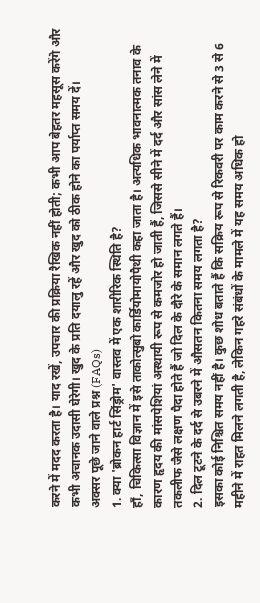करने में मदद करता है। याद रखें, उपचार की प्रक्रिया रैखिक नहीं होती; कभी आप बेहतर महसूस करेंगे और कभी अचानक उदासी घेरेगी। खुद के प्रति दयालु रहें और खुद को ठीक होने का पर्याप्त समय दें।
अक्सर पूछे जाने वाले प्रश्न (FAQs)
1. क्या 'ब्रोकन हार्ट सिंड्रोम' वास्तव में एक शारीरिक स्थिति है?
हाँ, चिकित्सा विज्ञान में इसे ताकोत्सुबो कार्डियोमायोपैथी कहा जाता है। अत्यधिक भावनात्मक तनाव के कारण हृदय की मांसपेशियां अस्थायी रूप से कमजोर हो जाती हैं, जिससे सीने में दर्द और सांस लेने में तकलीफ जैसे लक्षण पैदा होते हैं जो दिल के दौरे के समान लगते हैं।
2. दिल टूटने के दर्द से उबरने में औसतन कितना समय लगता है?
इसका कोई निश्चित समय नहीं है। कुछ शोध बताते हैं कि सक्रिय रूप से रिकवरी पर काम करने से 3 से 6 महीने में राहत मिलने लगती है, लेकिन गहरे संबंधों के मामले में यह समय अधिक हो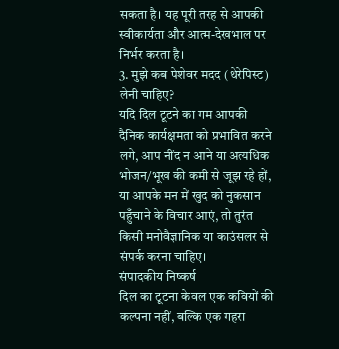सकता है। यह पूरी तरह से आपकी स्वीकार्यता और आत्म-देखभाल पर निर्भर करता है।
3. मुझे कब पेशेवर मदद (थेरेपिस्ट) लेनी चाहिए?
यदि दिल टूटने का गम आपकी दैनिक कार्यक्षमता को प्रभावित करने लगे, आप नींद न आने या अत्यधिक भोजन/भूख की कमी से जूझ रहे हों, या आपके मन में खुद को नुकसान पहुँचाने के विचार आएं, तो तुरंत किसी मनोवैज्ञानिक या काउंसलर से संपर्क करना चाहिए।
संपादकीय निष्कर्ष
दिल का टूटना केवल एक कवियों की कल्पना नहीं, बल्कि एक गहरा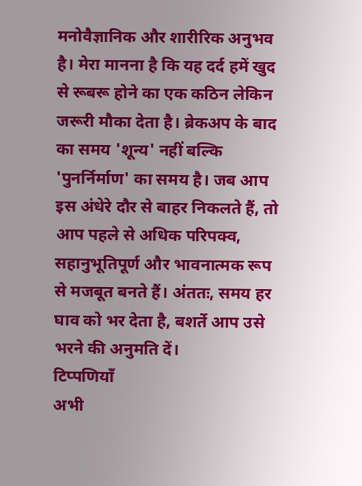मनोवैज्ञानिक और शारीरिक अनुभव है। मेरा मानना है कि यह दर्द हमें खुद से रूबरू होने का एक कठिन लेकिन जरूरी मौका देता है। ब्रेकअप के बाद का समय 'शून्य' नहीं बल्कि 'पुनर्निर्माण' का समय है। जब आप इस अंधेरे दौर से बाहर निकलते हैं, तो आप पहले से अधिक परिपक्व, सहानुभूतिपूर्ण और भावनात्मक रूप से मजबूत बनते हैं। अंततः, समय हर घाव को भर देता है, बशर्ते आप उसे भरने की अनुमति दें।
टिप्पणियाँ
अभी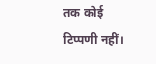तक कोई टिप्पणी नहीं।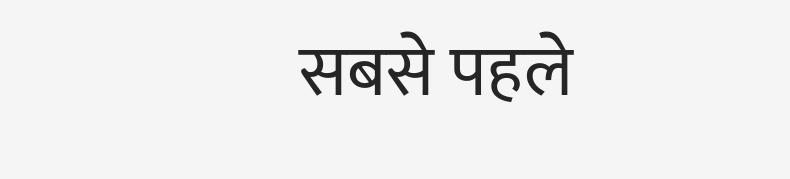सबसे पहले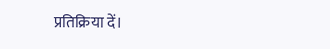प्रतिक्रिया दें।